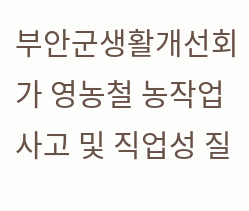부안군생활개선회가 영농철 농작업 사고 및 직업성 질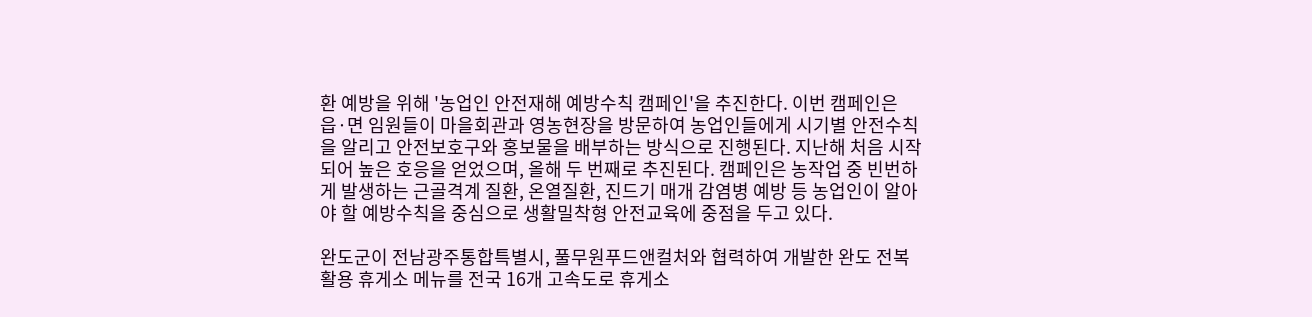환 예방을 위해 '농업인 안전재해 예방수칙 캠페인'을 추진한다. 이번 캠페인은 읍·면 임원들이 마을회관과 영농현장을 방문하여 농업인들에게 시기별 안전수칙을 알리고 안전보호구와 홍보물을 배부하는 방식으로 진행된다. 지난해 처음 시작되어 높은 호응을 얻었으며, 올해 두 번째로 추진된다. 캠페인은 농작업 중 빈번하게 발생하는 근골격계 질환, 온열질환, 진드기 매개 감염병 예방 등 농업인이 알아야 할 예방수칙을 중심으로 생활밀착형 안전교육에 중점을 두고 있다.

완도군이 전남광주통합특별시, 풀무원푸드앤컬처와 협력하여 개발한 완도 전복 활용 휴게소 메뉴를 전국 16개 고속도로 휴게소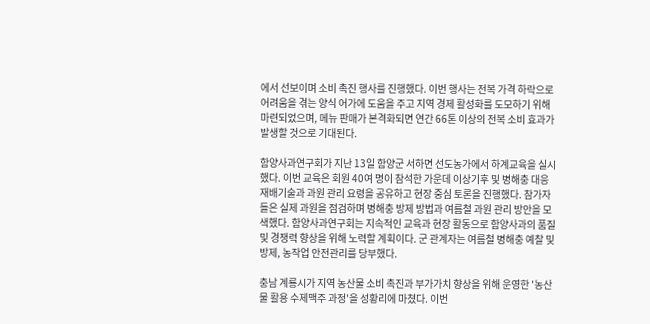에서 선보이며 소비 촉진 행사를 진행했다. 이번 행사는 전복 가격 하락으로 어려움을 겪는 양식 어가에 도움을 주고 지역 경제 활성화를 도모하기 위해 마련되었으며, 메뉴 판매가 본격화되면 연간 66톤 이상의 전복 소비 효과가 발생할 것으로 기대된다.

함양사과연구회가 지난 13일 함양군 서하면 선도농가에서 하계교육을 실시했다. 이번 교육은 회원 40여 명이 참석한 가운데 이상기후 및 병해충 대응 재배기술과 과원 관리 요령을 공유하고 현장 중심 토론을 진행했다. 참가자들은 실제 과원을 점검하며 병해충 방제 방법과 여름철 과원 관리 방안을 모색했다. 함양사과연구회는 지속적인 교육과 현장 활동으로 함양사과의 품질 및 경쟁력 향상을 위해 노력할 계획이다. 군 관계자는 여름철 병해충 예찰 및 방제, 농작업 안전관리를 당부했다.

충남 계룡시가 지역 농산물 소비 촉진과 부가가치 향상을 위해 운영한 '농산물 활용 수제맥주 과정'을 성황리에 마쳤다. 이번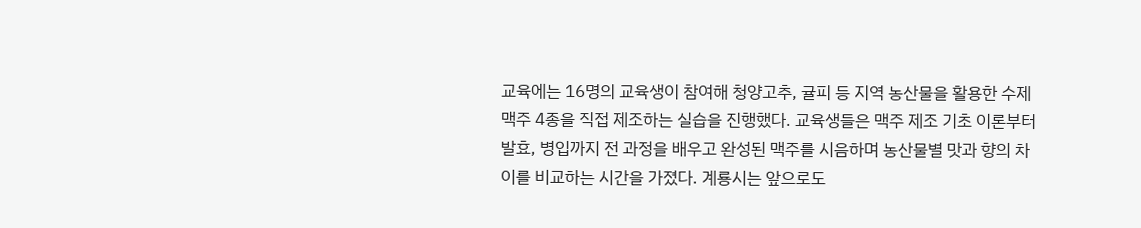교육에는 16명의 교육생이 참여해 청양고추, 귤피 등 지역 농산물을 활용한 수제맥주 4종을 직접 제조하는 실습을 진행했다. 교육생들은 맥주 제조 기초 이론부터 발효, 병입까지 전 과정을 배우고 완성된 맥주를 시음하며 농산물별 맛과 향의 차이를 비교하는 시간을 가졌다. 계룡시는 앞으로도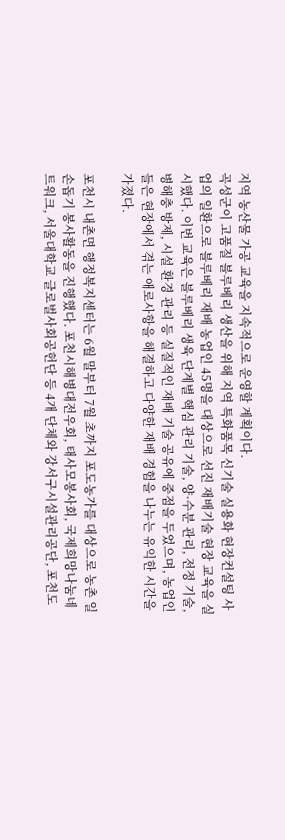지역 농산물 가공 교육을 지속적으로 운영할 계획이다.
곡성군이 고품질 블루베리 생산을 위해 지역 특화품목 신기술 실용화 현장컨설팅 사업의 일환으로 블루베리 재배 농업인 45명을 대상으로 선진 재배기술 현장 교육을 실시했다. 이번 교육은 블루베리 생육 단계별 핵심 관리 기술, 양·수분 관리, 전정 기술, 병해충 방제, 시설 환경 관리 등 실질적인 재배 기술 공유에 중점을 두었으며, 농업인들은 현장에서 겪는 애로사항을 해결하고 다양한 재배 경험을 나누는 유익한 시간을 가졌다.

포천시 내촌면 행정복지센터는 6월 말부터 7월 초까지 포도농가를 대상으로 농촌 일손돕기 봉사활동을 진행했다. 포천시해병대전우회, 태사모봉사회, 국제희망나눔네트워크, 서울대학교 글로벌사회공헌단 등 4개 단체와 강서구시설관리공단, 포천도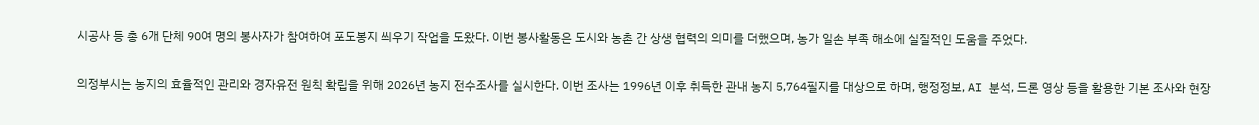시공사 등 총 6개 단체 90여 명의 봉사자가 참여하여 포도봉지 씌우기 작업을 도왔다. 이번 봉사활동은 도시와 농촌 간 상생 협력의 의미를 더했으며, 농가 일손 부족 해소에 실질적인 도움을 주었다.

의정부시는 농지의 효율적인 관리와 경자유전 원칙 확립을 위해 2026년 농지 전수조사를 실시한다. 이번 조사는 1996년 이후 취득한 관내 농지 5,764필지를 대상으로 하며, 행정정보, AI 분석, 드론 영상 등을 활용한 기본 조사와 현장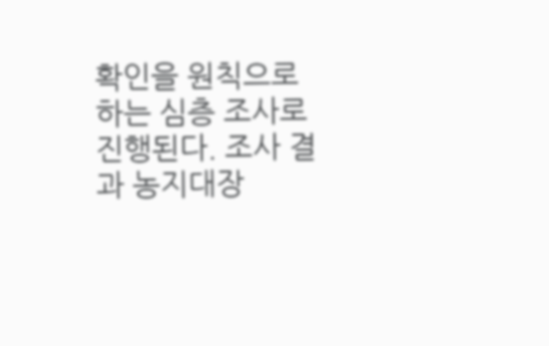확인을 원칙으로 하는 심층 조사로 진행된다. 조사 결과 농지대장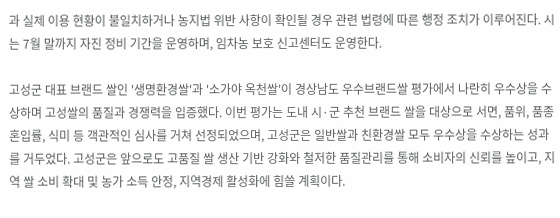과 실제 이용 현황이 불일치하거나 농지법 위반 사항이 확인될 경우 관련 법령에 따른 행정 조치가 이루어진다. 시는 7월 말까지 자진 정비 기간을 운영하며, 임차농 보호 신고센터도 운영한다.

고성군 대표 브랜드 쌀인 '생명환경쌀'과 '소가야 옥천쌀'이 경상남도 우수브랜드쌀 평가에서 나란히 우수상을 수상하며 고성쌀의 품질과 경쟁력을 입증했다. 이번 평가는 도내 시·군 추천 브랜드 쌀을 대상으로 서면, 품위, 품종 혼입률, 식미 등 객관적인 심사를 거쳐 선정되었으며, 고성군은 일반쌀과 친환경쌀 모두 우수상을 수상하는 성과를 거두었다. 고성군은 앞으로도 고품질 쌀 생산 기반 강화와 철저한 품질관리를 통해 소비자의 신뢰를 높이고, 지역 쌀 소비 확대 및 농가 소득 안정, 지역경제 활성화에 힘쓸 계획이다.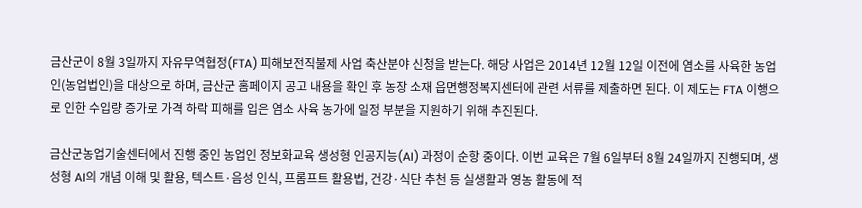금산군이 8월 3일까지 자유무역협정(FTA) 피해보전직불제 사업 축산분야 신청을 받는다. 해당 사업은 2014년 12월 12일 이전에 염소를 사육한 농업인(농업법인)을 대상으로 하며, 금산군 홈페이지 공고 내용을 확인 후 농장 소재 읍면행정복지센터에 관련 서류를 제출하면 된다. 이 제도는 FTA 이행으로 인한 수입량 증가로 가격 하락 피해를 입은 염소 사육 농가에 일정 부분을 지원하기 위해 추진된다.

금산군농업기술센터에서 진행 중인 농업인 정보화교육 생성형 인공지능(AI) 과정이 순항 중이다. 이번 교육은 7월 6일부터 8월 24일까지 진행되며, 생성형 AI의 개념 이해 및 활용, 텍스트·음성 인식, 프롬프트 활용법, 건강·식단 추천 등 실생활과 영농 활동에 적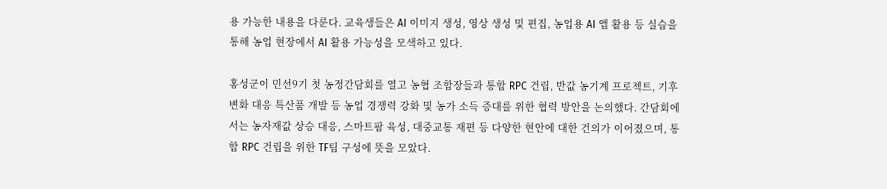용 가능한 내용을 다룬다. 교육생들은 AI 이미지 생성, 영상 생성 및 편집, 농업용 AI 앱 활용 등 실습을 통해 농업 현장에서 AI 활용 가능성을 모색하고 있다.

홍성군이 민선9기 첫 농정간담회를 열고 농협 조합장들과 통합 RPC 건립, 반값 농기계 프로젝트, 기후변화 대응 특산품 개발 등 농업 경쟁력 강화 및 농가 소득 증대를 위한 협력 방안을 논의했다. 간담회에서는 농자재값 상승 대응, 스마트팜 육성, 대중교통 재편 등 다양한 현안에 대한 건의가 이어졌으며, 통합 RPC 건립을 위한 TF팀 구성에 뜻을 모았다.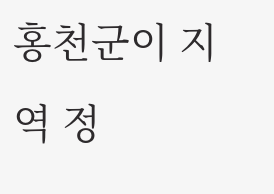홍천군이 지역 정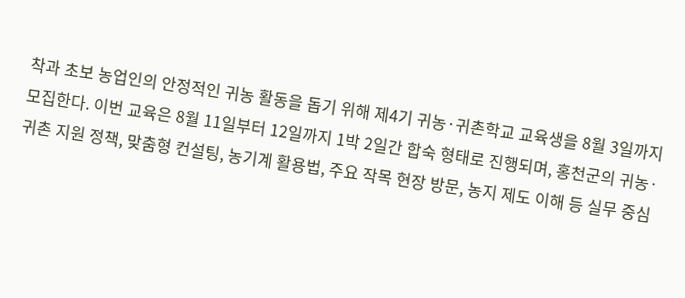착과 초보 농업인의 안정적인 귀농 활동을 돕기 위해 제4기 귀농·귀촌학교 교육생을 8월 3일까지 모집한다. 이번 교육은 8월 11일부터 12일까지 1박 2일간 합숙 형태로 진행되며, 홍천군의 귀농·귀촌 지원 정책, 맞춤형 컨설팅, 농기계 활용법, 주요 작목 현장 방문, 농지 제도 이해 등 실무 중심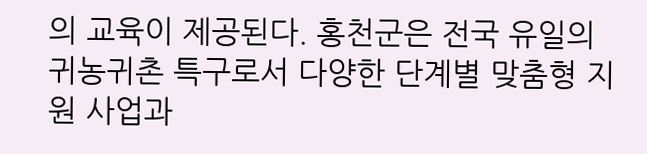의 교육이 제공된다. 홍천군은 전국 유일의 귀농귀촌 특구로서 다양한 단계별 맞춤형 지원 사업과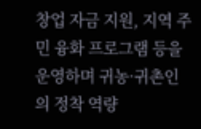창업 자금 지원, 지역 주민 융화 프로그램 등을 운영하며 귀농·귀촌인의 정착 역량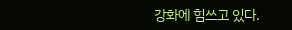강화에 힘쓰고 있다.